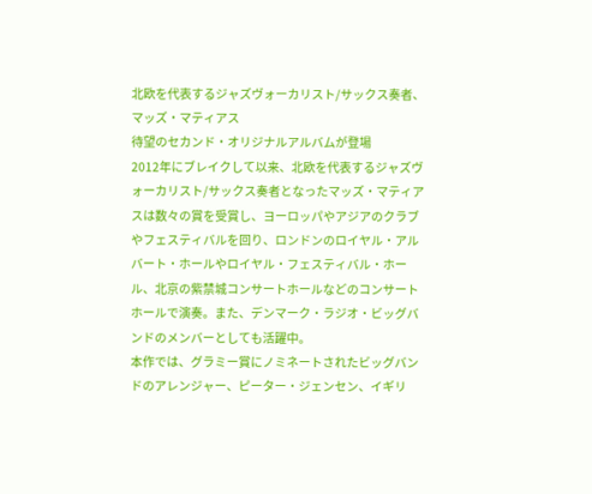北欧を代表するジャズヴォーカリスト/サックス奏者、マッズ・マティアス
待望のセカンド・オリジナルアルバムが登場
2012年にブレイクして以来、北欧を代表するジャズヴォーカリスト/サックス奏者となったマッズ・マティアスは数々の賞を受賞し、ヨーロッパやアジアのクラブやフェスティバルを回り、ロンドンのロイヤル・アルバート・ホールやロイヤル・フェスティバル・ホール、北京の紫禁城コンサートホールなどのコンサートホールで演奏。また、デンマーク・ラジオ・ビッグバンドのメンバーとしても活躍中。
本作では、グラミー賞にノミネートされたビッグバンドのアレンジャー、ピーター・ジェンセン、イギリ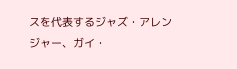スを代表するジャズ・アレンジャー、ガイ・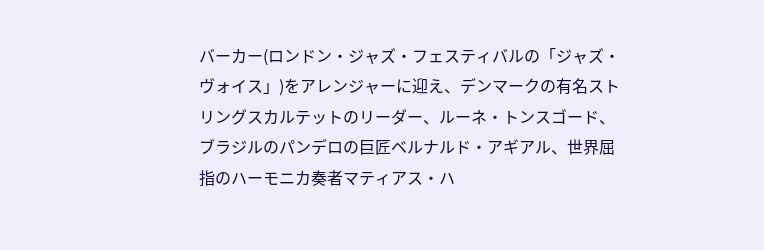バーカー(ロンドン・ジャズ・フェスティバルの「ジャズ・ヴォイス」)をアレンジャーに迎え、デンマークの有名ストリングスカルテットのリーダー、ルーネ・トンスゴード、ブラジルのパンデロの巨匠ベルナルド・アギアル、世界屈指のハーモニカ奏者マティアス・ハ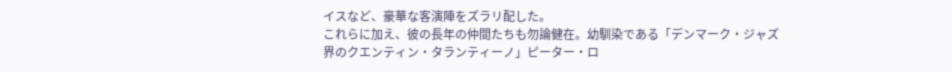イスなど、豪華な客演陣をズラリ配した。
これらに加え、彼の長年の仲間たちも勿論健在。幼馴染である「デンマーク・ジャズ界のクエンティン・タランティーノ」ピーター・ロ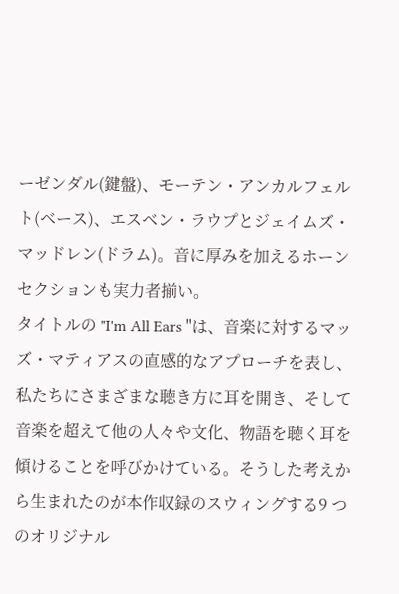ーゼンダル(鍵盤)、モーテン・アンカルフェルト(ベース)、エスベン・ラウプとジェイムズ・マッドレン(ドラム)。音に厚みを加えるホーンセクションも実力者揃い。
タイトルの "I'm All Ears "は、音楽に対するマッズ・マティアスの直感的なアプローチを表し、私たちにさまざまな聴き方に耳を開き、そして音楽を超えて他の人々や文化、物語を聴く耳を傾けることを呼びかけている。そうした考えから生まれたのが本作収録のスウィングする9 つのオリジナル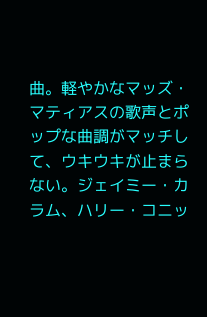曲。軽やかなマッズ・マティアスの歌声とポップな曲調がマッチして、ウキウキが止まらない。ジェイミー・カラム、ハリー・コニッ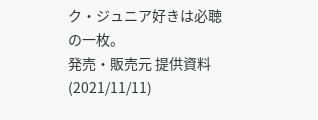ク・ジュニア好きは必聴の一枚。
発売・販売元 提供資料(2021/11/11)